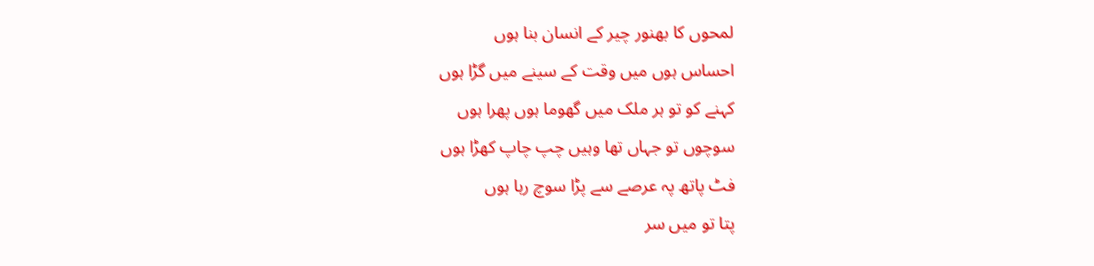لمحوں کا بھنور چیر کے انسان بنا ہوں
احساس ہوں میں وقت کے سینے میں گڑا ہوں
کہنے کو تو ہر ملک میں گھوما ہوں پھرا ہوں
سوچوں تو جہاں تھا وہیں چپ چاپ کھڑا ہوں
فٹ پاتھ پہ عرصے سے پڑا سوچ رہا ہوں
پتا تو میں سر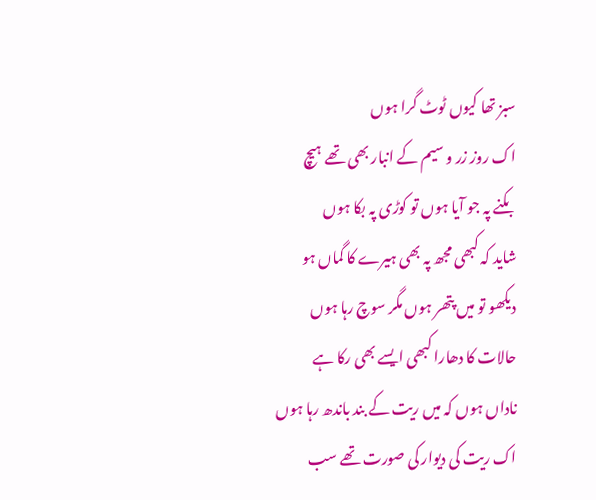سبز تھا کیوں ٹوٹ گرا ہوں
اک روز زر و سیم کے انبار بھی تھے ہیچ
بکنے پہ جو آیا ہوں تو کوڑی پہ بکا ہوں
شاید کہ کبھی مجھ پہ بھی ہیرے کا گماں ہو
دیکھو تو میں پتھر ہوں مگر سوچ رہا ہوں
حالات کا دھارا کبھی ایسے بھی رکا ہے
ناداں ہوں کہ میں ریت کے بند باندھ رہا ہوں
اک ریت کی دیوار کی صورت تھے سب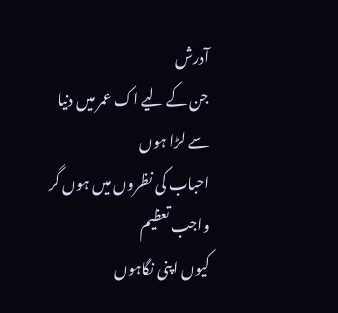آدرش
جن کے لیے اک عمر میں دنیا سے لڑا ہوں
احباب کی نظروں میں ہوں گر واجب تعظیم
کیوں اپنی نگاہوں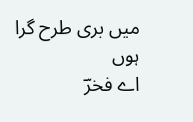میں بری طرح گرا ہوں
اے فخرؔ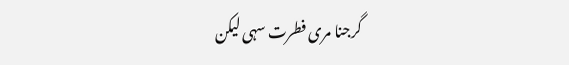گرجنا مری فطرت سہی لیکن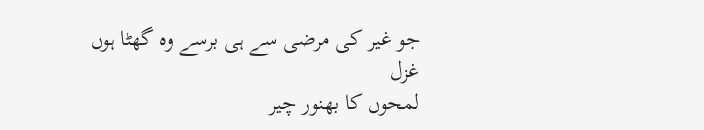جو غیر کی مرضی سے ہی برسے وہ گھٹا ہوں
غزل
لمحوں کا بھنور چیر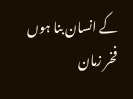کے انسان بنا ہوں
فخر زمان